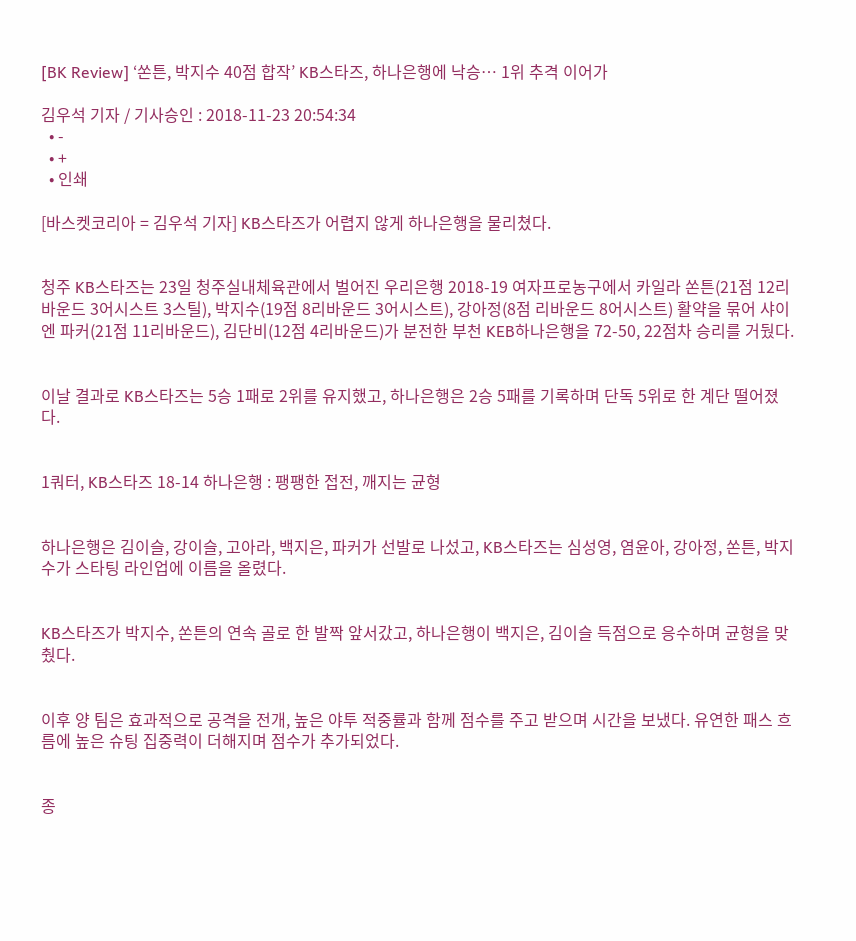[BK Review] ‘쏜튼, 박지수 40점 합작’ KB스타즈, 하나은행에 낙승… 1위 추격 이어가

김우석 기자 / 기사승인 : 2018-11-23 20:54:34
  • -
  • +
  • 인쇄

[바스켓코리아 = 김우석 기자] KB스타즈가 어렵지 않게 하나은행을 물리쳤다.


청주 KB스타즈는 23일 청주실내체육관에서 벌어진 우리은행 2018-19 여자프로농구에서 카일라 쏜튼(21점 12리바운드 3어시스트 3스틸), 박지수(19점 8리바운드 3어시스트), 강아정(8점 리바운드 8어시스트) 활약을 묶어 샤이엔 파커(21점 11리바운드), 김단비(12점 4리바운드)가 분전한 부천 KEB하나은행을 72-50, 22점차 승리를 거뒀다.


이날 결과로 KB스타즈는 5승 1패로 2위를 유지했고, 하나은행은 2승 5패를 기록하며 단독 5위로 한 계단 떨어졌다.


1쿼터, KB스타즈 18-14 하나은행 : 팽팽한 접전, 깨지는 균형


하나은행은 김이슬, 강이슬, 고아라, 백지은, 파커가 선발로 나섰고, KB스타즈는 심성영, 염윤아, 강아정, 쏜튼, 박지수가 스타팅 라인업에 이름을 올렸다.


KB스타즈가 박지수, 쏜튼의 연속 골로 한 발짝 앞서갔고, 하나은행이 백지은, 김이슬 득점으로 응수하며 균형을 맞췄다.


이후 양 팀은 효과적으로 공격을 전개, 높은 야투 적중률과 함께 점수를 주고 받으며 시간을 보냈다. 유연한 패스 흐름에 높은 슈팅 집중력이 더해지며 점수가 추가되었다.


종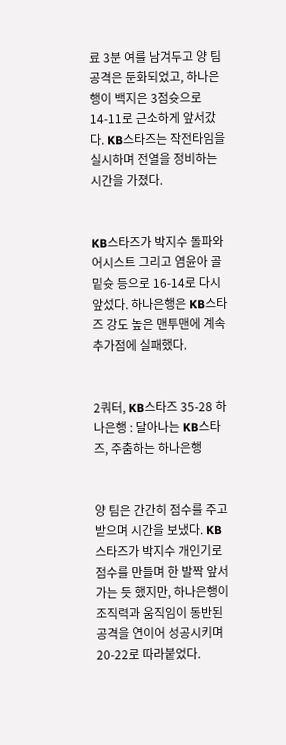료 3분 여를 남겨두고 양 팀 공격은 둔화되었고, 하나은행이 백지은 3점슛으로 14-11로 근소하게 앞서갔다. KB스타즈는 작전타임을 실시하며 전열을 정비하는 시간을 가졌다.


KB스타즈가 박지수 돌파와 어시스트 그리고 염윤아 골밑슛 등으로 16-14로 다시 앞섰다. 하나은행은 KB스타즈 강도 높은 맨투맨에 계속 추가점에 실패했다.


2쿼터, KB스타즈 35-28 하나은행 : 달아나는 KB스타즈, 주춤하는 하나은행


양 팀은 간간히 점수를 주고 받으며 시간을 보냈다. KB스타즈가 박지수 개인기로 점수를 만들며 한 발짝 앞서가는 듯 했지만, 하나은행이 조직력과 움직임이 동반된 공격을 연이어 성공시키며 20-22로 따라붙었다.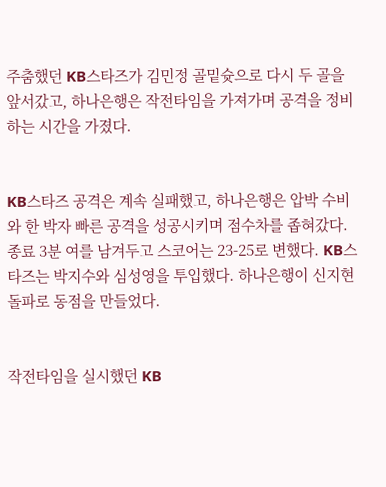주춤했던 KB스타즈가 김민정 골밑슛으로 다시 두 골을 앞서갔고, 하나은행은 작전타임을 가져가며 공격을 정비하는 시간을 가졌다.


KB스타즈 공격은 계속 실패했고, 하나은행은 압박 수비와 한 박자 빠른 공격을 성공시키며 점수차를 좁혀갔다. 종료 3분 여를 남겨두고 스코어는 23-25로 변했다. KB스타즈는 박지수와 심성영을 투입했다. 하나은행이 신지현 돌파로 동점을 만들었다.


작전타임을 실시했던 KB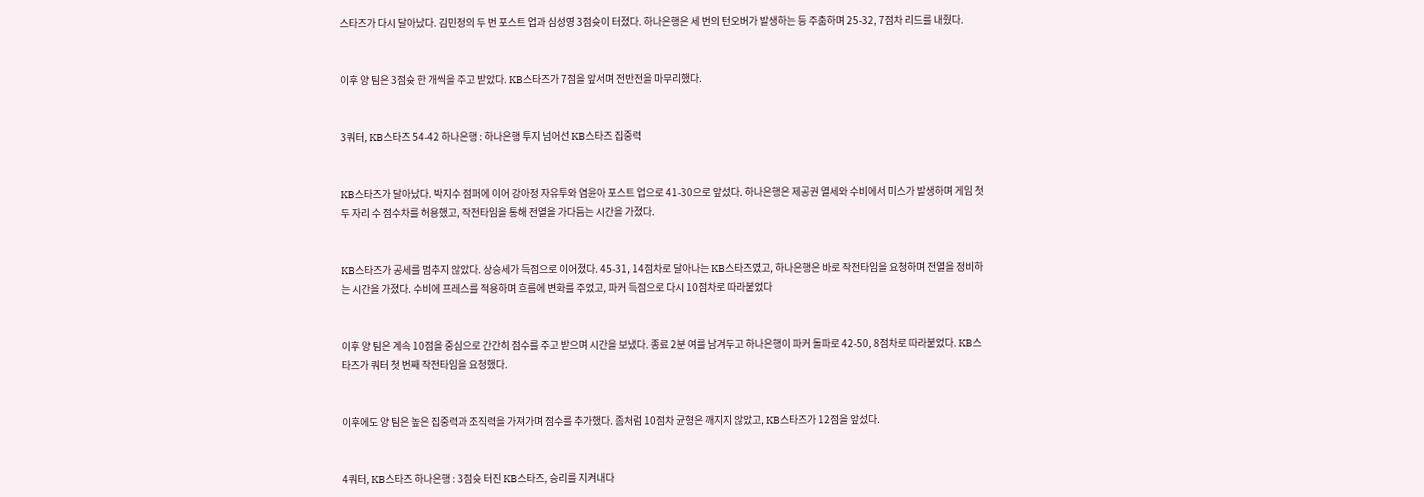스타즈가 다시 달아났다. 김민정의 두 번 포스트 업과 심성영 3점슛이 터졌다. 하나은행은 세 번의 턴오버가 발생하는 등 주춤하며 25-32, 7점차 리드를 내줬다.


이후 양 팀은 3점슛 한 개씩을 주고 받았다. KB스타즈가 7점을 앞서며 전반전을 마무리했다.


3쿼터, KB스타즈 54-42 하나은행 : 하나은행 투지 넘어선 KB스타즈 집중력


KB스타즈가 달아났다. 박지수 점퍼에 이어 강아정 자유투와 염윤아 포스트 업으로 41-30으로 앞섰다. 하나은행은 제공권 열세와 수비에서 미스가 발생하며 게임 첫 두 자리 수 점수차를 허용했고, 작전타임을 통해 전열을 가다듬는 시간을 가졌다.


KB스타즈가 공세를 멈추지 않았다. 상승세가 득점으로 이어졌다. 45-31, 14점차로 달아나는 KB스타즈였고, 하나은행은 바로 작전타임을 요청하며 전열을 정비하는 시간을 가졌다. 수비에 프레스를 적용하며 흐름에 변화를 주었고, 파커 득점으로 다시 10점차로 따라붙었다


이후 양 팀은 계속 10점을 중심으로 간간히 점수를 주고 받으며 시간을 보냈다. 종료 2분 여를 남겨두고 하나은행이 파커 돌파로 42-50, 8점차로 따라붙었다. KB스타즈가 쿼터 첫 번째 작전타임을 요청했다.


이후에도 양 팀은 높은 집중력과 조직력을 가져가며 점수를 추가했다. 좀처럼 10점차 균형은 깨지지 않았고, KB스타즈가 12점을 앞섰다.


4쿼터, KB스타즈 하나은행 : 3점슛 터진 KB스타즈, 승리를 지켜내다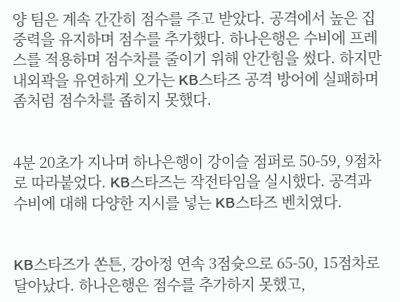양 팀은 계속 간간히 점수를 주고 받았다. 공격에서 높은 집중력을 유지하며 점수를 추가했다. 하나은행은 수비에 프레스를 적용하며 점수차를 줄이기 위해 안간힘을 썼다. 하지만 내외곽을 유연하게 오가는 KB스타즈 공격 방어에 실패하며 좀처럼 점수차를 좁히지 못했다.


4분 20초가 지나며 하나은행이 강이슬 점퍼로 50-59, 9점차로 따라붙었다. KB스타즈는 작전타임을 실시했다. 공격과 수비에 대해 다양한 지시를 넣는 KB스타즈 벤치였다.


KB스타즈가 쏜튼, 강아정 연속 3점슛으로 65-50, 15점차로 달아났다. 하나은행은 점수를 추가하지 못했고,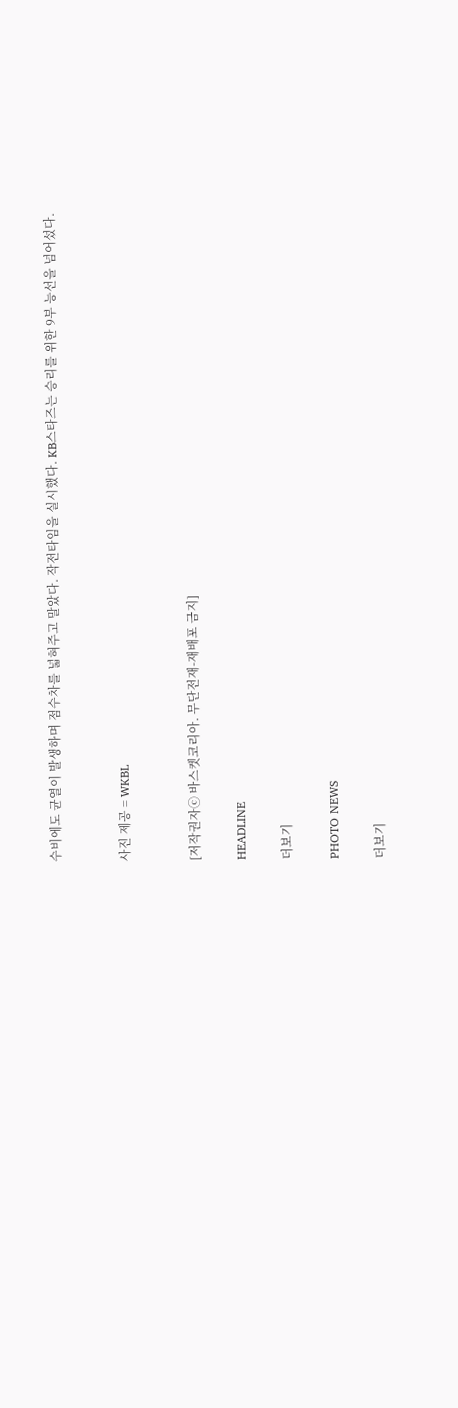수비에도 균열이 발생하며 점수차를 넓혀주고 말았다. 작전타임을 실시했다. KB스타즈는 승리를 위한 9부 능선을 넘어섰다.


사진 제공 = WKBL


[저작권자ⓒ 바스켓코리아. 무단전재-재배포 금지]

HEADLINE

더보기

PHOTO NEWS

더보기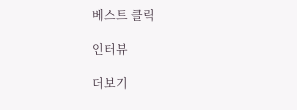베스트 클릭

인터뷰

더보기